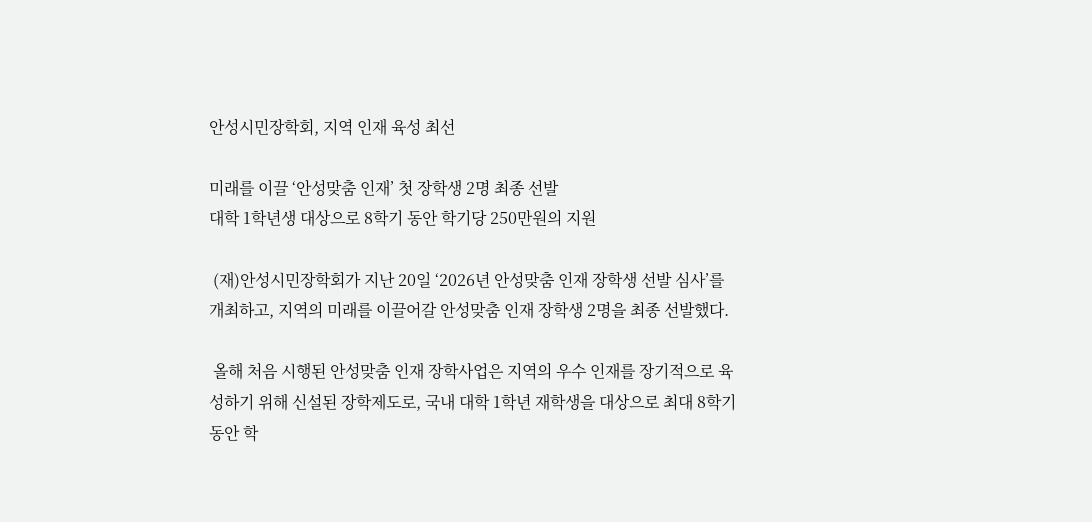안성시민장학회, 지역 인재 육성 최선

미래를 이끌 ‘안성맞춤 인재’ 첫 장학생 2명 최종 선발
대학 1학년생 대상으로 8학기 동안 학기당 250만원의 지원

 (재)안성시민장학회가 지난 20일 ‘2026년 안성맞춤 인재 장학생 선발 심사’를 개최하고, 지역의 미래를 이끌어갈 안성맞춤 인재 장학생 2명을 최종 선발했다.

 올해 처음 시행된 안성맞춤 인재 장학사업은 지역의 우수 인재를 장기적으로 육성하기 위해 신설된 장학제도로, 국내 대학 1학년 재학생을 대상으로 최대 8학기 동안 학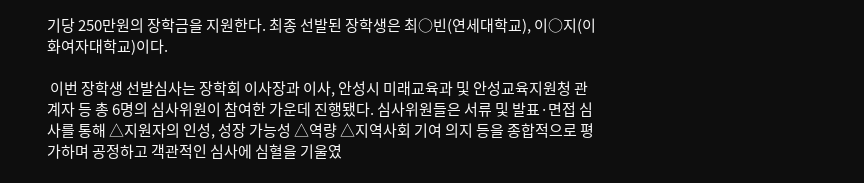기당 250만원의 장학금을 지원한다. 최종 선발된 장학생은 최○빈(연세대학교), 이○지(이화여자대학교)이다.

 이번 장학생 선발심사는 장학회 이사장과 이사, 안성시 미래교육과 및 안성교육지원청 관계자 등 총 6명의 심사위원이 참여한 가운데 진행됐다. 심사위원들은 서류 및 발표·면접 심사를 통해 △지원자의 인성, 성장 가능성 △역량 △지역사회 기여 의지 등을 종합적으로 평가하며 공정하고 객관적인 심사에 심혈을 기울였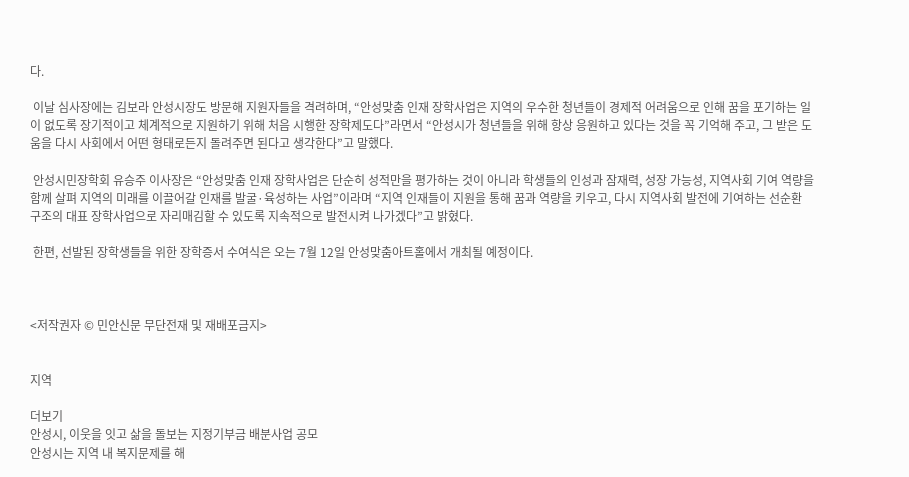다.

 이날 심사장에는 김보라 안성시장도 방문해 지원자들을 격려하며, “안성맞춤 인재 장학사업은 지역의 우수한 청년들이 경제적 어려움으로 인해 꿈을 포기하는 일이 없도록 장기적이고 체계적으로 지원하기 위해 처음 시행한 장학제도다”라면서 “안성시가 청년들을 위해 항상 응원하고 있다는 것을 꼭 기억해 주고, 그 받은 도움을 다시 사회에서 어떤 형태로든지 돌려주면 된다고 생각한다”고 말했다.

 안성시민장학회 유승주 이사장은 “안성맞춤 인재 장학사업은 단순히 성적만을 평가하는 것이 아니라 학생들의 인성과 잠재력, 성장 가능성, 지역사회 기여 역량을 함께 살펴 지역의 미래를 이끌어갈 인재를 발굴·육성하는 사업”이라며 “지역 인재들이 지원을 통해 꿈과 역량을 키우고, 다시 지역사회 발전에 기여하는 선순환 구조의 대표 장학사업으로 자리매김할 수 있도록 지속적으로 발전시켜 나가겠다”고 밝혔다.

 한편, 선발된 장학생들을 위한 장학증서 수여식은 오는 7월 12일 안성맞춤아트홀에서 개최될 예정이다.



<저작권자 © 민안신문 무단전재 및 재배포금지>


지역

더보기
안성시, 이웃을 잇고 삶을 돌보는 지정기부금 배분사업 공모
안성시는 지역 내 복지문제를 해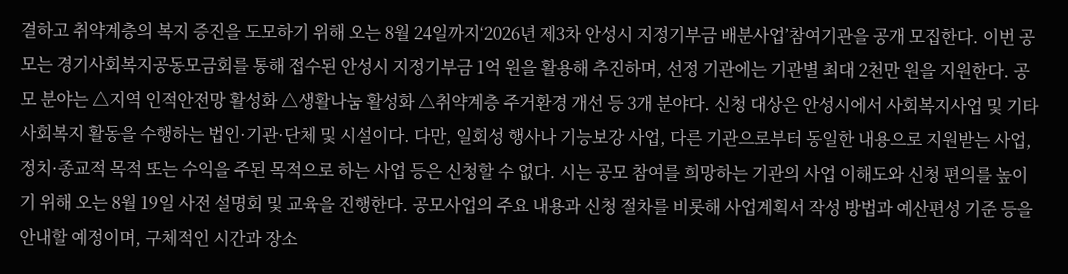결하고 취약계층의 복지 증진을 도모하기 위해 오는 8월 24일까지‘2026년 제3차 안성시 지정기부금 배분사업’참여기관을 공개 모집한다. 이번 공모는 경기사회복지공동모금회를 통해 접수된 안성시 지정기부금 1억 원을 활용해 추진하며, 선정 기관에는 기관별 최대 2천만 원을 지원한다. 공모 분야는 △지역 인적안전망 활성화 △생활나눔 활성화 △취약계층 주거환경 개선 등 3개 분야다. 신청 대상은 안성시에서 사회복지사업 및 기타 사회복지 활동을 수행하는 법인·기관·단체 및 시설이다. 다만, 일회성 행사나 기능보강 사업, 다른 기관으로부터 동일한 내용으로 지원받는 사업, 정치·종교적 목적 또는 수익을 주된 목적으로 하는 사업 등은 신청할 수 없다. 시는 공모 참여를 희망하는 기관의 사업 이해도와 신청 편의를 높이기 위해 오는 8월 19일 사전 설명회 및 교육을 진행한다. 공모사업의 주요 내용과 신청 절차를 비롯해 사업계획서 작성 방법과 예산편성 기준 등을 안내할 예정이며, 구체적인 시간과 장소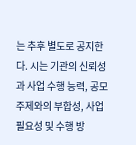는 추후 별도로 공지한다. 시는 기관의 신뢰성과 사업 수행 능력, 공모 주제와의 부합성, 사업 필요성 및 수행 방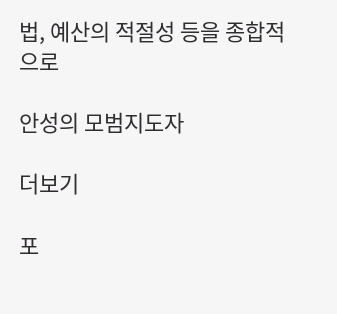법, 예산의 적절성 등을 종합적으로

안성의 모범지도자

더보기

포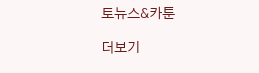토뉴스&카툰

더보기